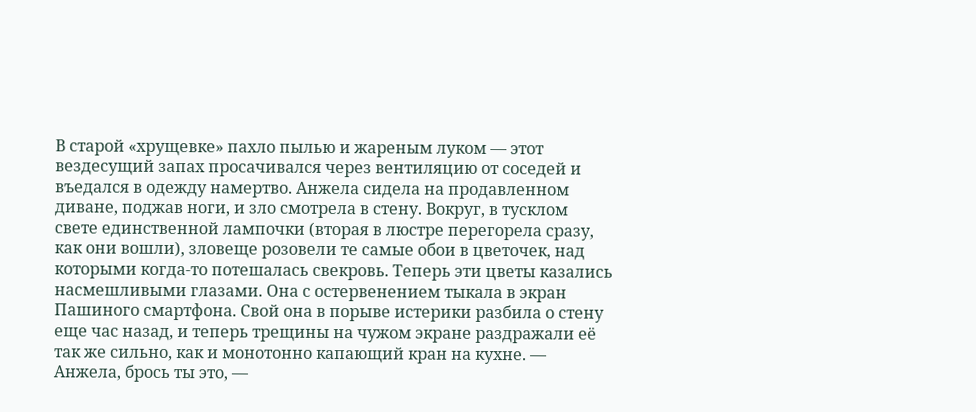В старой «хрущевке» пахло пылью и жареным луком — этот вездесущий запах просачивался через вентиляцию от соседей и въедался в одежду намертво. Анжела сидела на продавленном диване, поджав ноги, и зло смотрела в стену. Вокруг, в тусклом свете единственной лампочки (вторая в люстре перегорела сразу, как они вошли), зловеще розовели те самые обои в цветочек, над которыми когда-то потешалась свекровь. Теперь эти цветы казались насмешливыми глазами. Она с остервенением тыкала в экран Пашиного смартфона. Свой она в порыве истерики разбила о стену еще час назад, и теперь трещины на чужом экране раздражали её так же сильно, как и монотонно капающий кран на кухне. — Анжела, брось ты это, —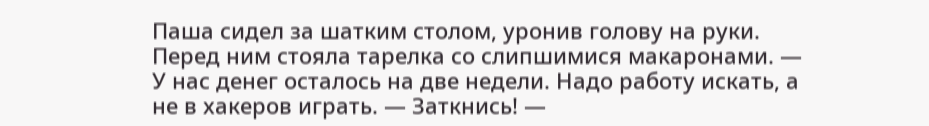Паша сидел за шатким столом, уронив голову на руки. Перед ним стояла тарелка со слипшимися макаронами. — У нас денег осталось на две недели. Надо работу искать, а не в хакеров играть. — Заткнись! —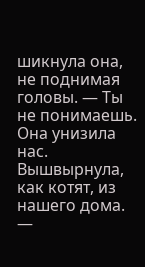шикнула она, не поднимая головы. — Ты не понимаешь. Она унизила нас. Вышвырнула, как котят, из нашего дома. —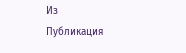Из
Публикация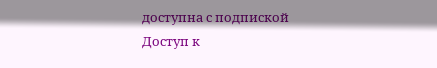доступна с подпиской
Доступ к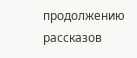продолжению рассказов